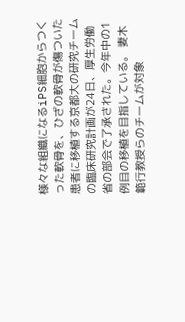様々な組織になるiPS細胞からつくった軟骨を、ひざの軟骨が傷ついた患者に移植する京都大の研究チームの臨床研究計画が24日、厚生労働省の部会で了承された。今年中の1例目の移植を目指している。 妻木範行教授らのチームが対象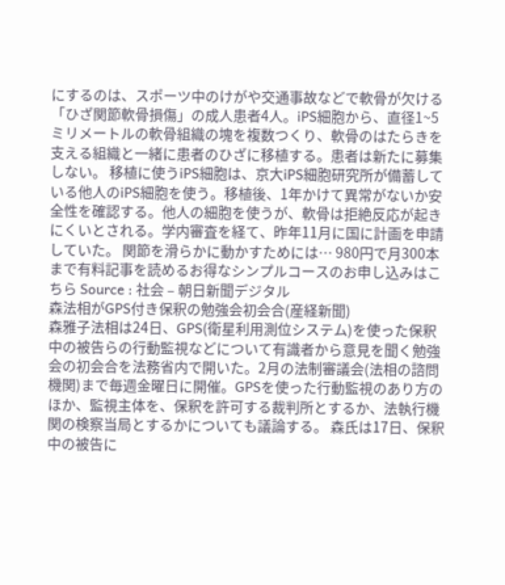にするのは、スポーツ中のけがや交通事故などで軟骨が欠ける「ひざ関節軟骨損傷」の成人患者4人。iPS細胞から、直径1~5ミリメートルの軟骨組織の塊を複数つくり、軟骨のはたらきを支える組織と一緒に患者のひざに移植する。患者は新たに募集しない。 移植に使うiPS細胞は、京大iPS細胞研究所が備蓄している他人のiPS細胞を使う。移植後、1年かけて異常がないか安全性を確認する。他人の細胞を使うが、軟骨は拒絶反応が起きにくいとされる。学内審査を経て、昨年11月に国に計画を申請していた。 関節を滑らかに動かすためには… 980円で月300本まで有料記事を読めるお得なシンプルコースのお申し込みはこちら Source : 社会 – 朝日新聞デジタル
森法相がGPS付き保釈の勉強会初会合(産経新聞)
森雅子法相は24日、GPS(衛星利用測位システム)を使った保釈中の被告らの行動監視などについて有識者から意見を聞く勉強会の初会合を法務省内で開いた。2月の法制審議会(法相の諮問機関)まで毎週金曜日に開催。GPSを使った行動監視のあり方のほか、監視主体を、保釈を許可する裁判所とするか、法執行機関の検察当局とするかについても議論する。 森氏は17日、保釈中の被告に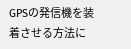GPSの発信機を装着させる方法に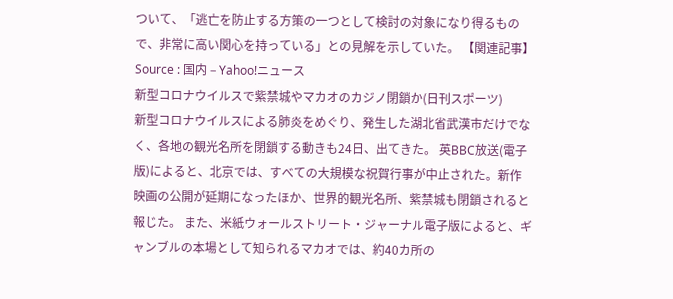ついて、「逃亡を防止する方策の一つとして検討の対象になり得るもので、非常に高い関心を持っている」との見解を示していた。 【関連記事】 Source : 国内 – Yahoo!ニュース
新型コロナウイルスで紫禁城やマカオのカジノ閉鎖か(日刊スポーツ)
新型コロナウイルスによる肺炎をめぐり、発生した湖北省武漢市だけでなく、各地の観光名所を閉鎖する動きも24日、出てきた。 英BBC放送(電子版)によると、北京では、すべての大規模な祝賀行事が中止された。新作映画の公開が延期になったほか、世界的観光名所、紫禁城も閉鎖されると報じた。 また、米紙ウォールストリート・ジャーナル電子版によると、ギャンブルの本場として知られるマカオでは、約40カ所の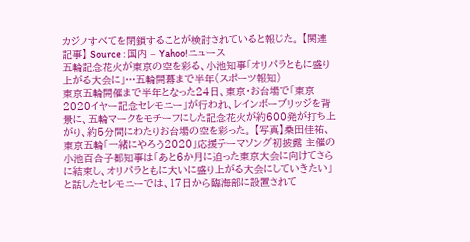カジノすべてを閉鎖することが検討されていると報じた。 【関連記事】 Source : 国内 – Yahoo!ニュース
五輪記念花火が東京の空を彩る、小池知事「オリパラともに盛り上がる大会に」…五輪開幕まで半年(スポーツ報知)
東京五輪開催まで半年となった24日、東京・お台場で「東京2020イヤー記念セレモニー」が行われ、レインボーブリッジを背景に、五輪マークをモチーフにした記念花火が約600発が打ち上がり、約5分間にわたりお台場の空を彩った。 【写真】桑田佳祐、東京五輪「一緒にやろう2020」応援テーマソング初披露 主催の小池百合子都知事は「あと6か月に迫った東京大会に向けてさらに結束し、オリパラともに大いに盛り上がる大会にしていきたい」と話したセレモニーでは、17日から臨海部に設置されて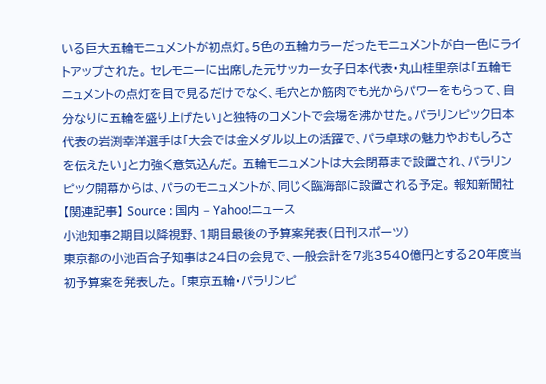いる巨大五輪モニュメントが初点灯。5色の五輪カラーだったモニュメントが白一色にライトアップされた。 セレモニーに出席した元サッカー女子日本代表・丸山桂里奈は「五輪モニュメントの点灯を目で見るだけでなく、毛穴とか筋肉でも光からパワーをもらって、自分なりに五輪を盛り上げたい」と独特のコメントで会場を沸かせた。パラリンピック日本代表の岩渕幸洋選手は「大会では金メダル以上の活躍で、パラ卓球の魅力やおもしろさを伝えたい」と力強く意気込んだ。 五輪モニュメントは大会閉幕まで設置され、パラリンピック開幕からは、パラのモニュメントが、同じく臨海部に設置される予定。 報知新聞社 【関連記事】 Source : 国内 – Yahoo!ニュース
小池知事2期目以降視野、1期目最後の予算案発表(日刊スポーツ)
東京都の小池百合子知事は24日の会見で、一般会計を7兆3540億円とする20年度当初予算案を発表した。 「東京五輪・パラリンピ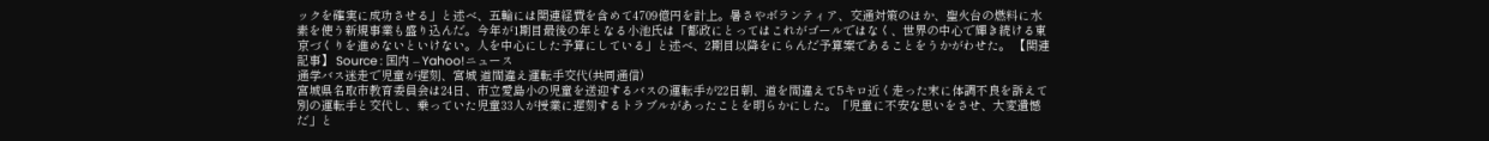ックを確実に成功させる」と述べ、五輪には関連経費を含めて4709億円を計上。暑さやボランティア、交通対策のほか、聖火台の燃料に水素を使う新規事業も盛り込んだ。今年が1期目最後の年となる小池氏は「都政にとってはこれがゴールではなく、世界の中心で輝き続ける東京づくりを進めないといけない。人を中心にした予算にしている」と述べ、2期目以降をにらんだ予算案であることをうかがわせた。 【関連記事】 Source : 国内 – Yahoo!ニュース
通学バス迷走で児童が遅刻、宮城 道間違え運転手交代(共同通信)
宮城県名取市教育委員会は24日、市立愛島小の児童を送迎するバスの運転手が22日朝、道を間違えて5キロ近く走った末に体調不良を訴えて別の運転手と交代し、乗っていた児童33人が授業に遅刻するトラブルがあったことを明らかにした。「児童に不安な思いをさせ、大変遺憾だ」と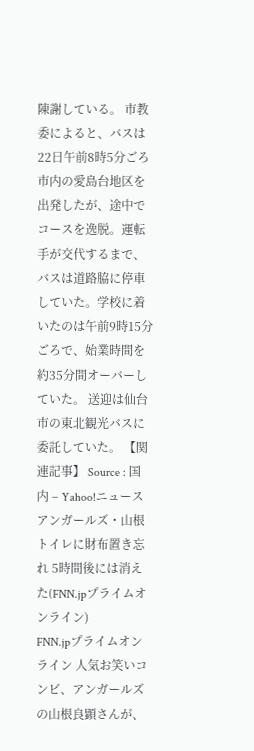陳謝している。 市教委によると、バスは22日午前8時5分ごろ市内の愛島台地区を出発したが、途中でコースを逸脱。運転手が交代するまで、バスは道路脇に停車していた。学校に着いたのは午前9時15分ごろで、始業時間を約35分間オーバーしていた。 送迎は仙台市の東北観光バスに委託していた。 【関連記事】 Source : 国内 – Yahoo!ニュース
アンガールズ・山根 トイレに財布置き忘れ 5時間後には消えた(FNN.jpプライムオンライン)
FNN.jpプライムオンライン 人気お笑いコンビ、アンガールズの山根良顕さんが、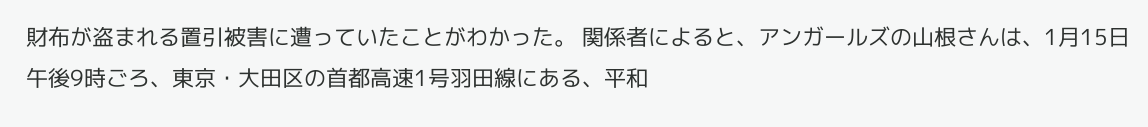財布が盗まれる置引被害に遭っていたことがわかった。 関係者によると、アンガールズの山根さんは、1月15日午後9時ごろ、東京・大田区の首都高速1号羽田線にある、平和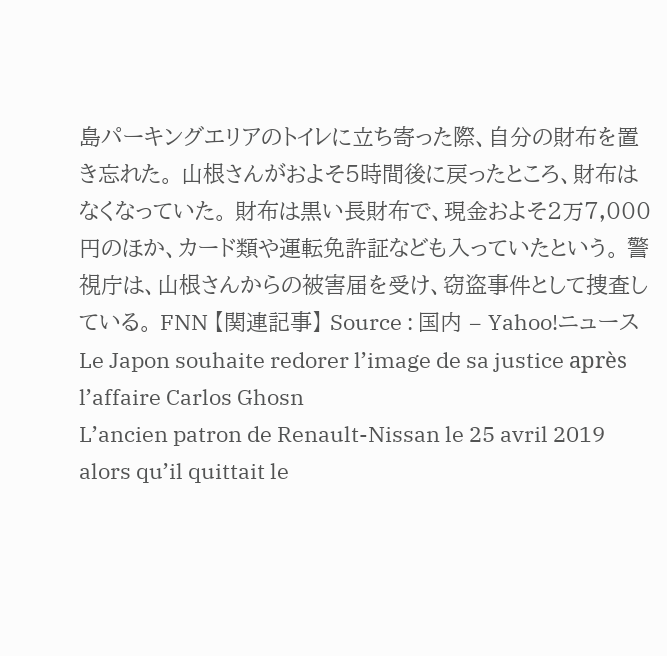島パーキングエリアのトイレに立ち寄った際、自分の財布を置き忘れた。 山根さんがおよそ5時間後に戻ったところ、財布はなくなっていた。 財布は黒い長財布で、現金およそ2万7,000円のほか、カード類や運転免許証なども入っていたという。 警視庁は、山根さんからの被害届を受け、窃盗事件として捜査している。 FNN 【関連記事】 Source : 国内 – Yahoo!ニュース
Le Japon souhaite redorer l’image de sa justice après l’affaire Carlos Ghosn
L’ancien patron de Renault-Nissan le 25 avril 2019 alors qu’il quittait le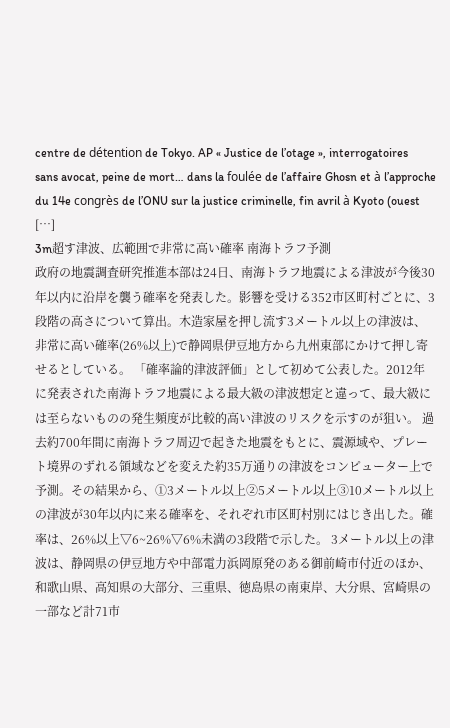centre de détention de Tokyo. AP « Justice de l’otage », interrogatoires sans avocat, peine de mort… dans la foulée de l’affaire Ghosn et à l’approche du 14e congrès de l’ONU sur la justice criminelle, fin avril à Kyoto (ouest […]
3m超す津波、広範囲で非常に高い確率 南海トラフ予測
政府の地震調査研究推進本部は24日、南海トラフ地震による津波が今後30年以内に沿岸を襲う確率を発表した。影響を受ける352市区町村ごとに、3段階の高さについて算出。木造家屋を押し流す3メートル以上の津波は、非常に高い確率(26%以上)で静岡県伊豆地方から九州東部にかけて押し寄せるとしている。 「確率論的津波評価」として初めて公表した。2012年に発表された南海トラフ地震による最大級の津波想定と違って、最大級には至らないものの発生頻度が比較的高い津波のリスクを示すのが狙い。 過去約700年間に南海トラフ周辺で起きた地震をもとに、震源域や、プレート境界のずれる領域などを変えた約35万通りの津波をコンピューター上で予測。その結果から、①3メートル以上②5メートル以上③10メートル以上の津波が30年以内に来る確率を、それぞれ市区町村別にはじき出した。確率は、26%以上▽6~26%▽6%未満の3段階で示した。 3メートル以上の津波は、静岡県の伊豆地方や中部電力浜岡原発のある御前崎市付近のほか、和歌山県、高知県の大部分、三重県、徳島県の南東岸、大分県、宮崎県の一部など計71市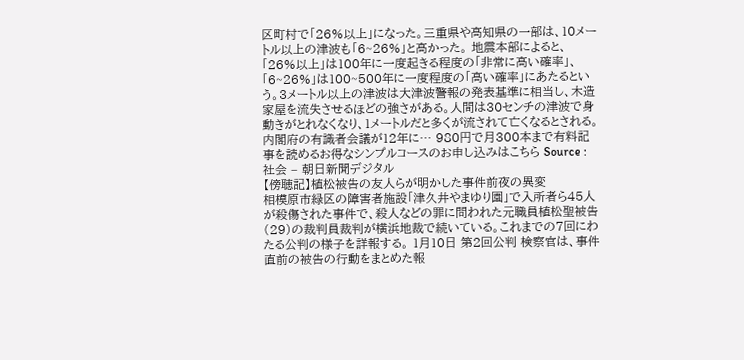区町村で「26%以上」になった。三重県や高知県の一部は、10メートル以上の津波も「6~26%」と高かった。 地震本部によると、「26%以上」は100年に一度起きる程度の「非常に高い確率」、「6~26%」は100~500年に一度程度の「高い確率」にあたるという。3メートル以上の津波は大津波警報の発表基準に相当し、木造家屋を流失させるほどの強さがある。人間は30センチの津波で身動きがとれなくなり、1メートルだと多くが流されて亡くなるとされる。 内閣府の有識者会議が12年に… 980円で月300本まで有料記事を読めるお得なシンプルコースのお申し込みはこちら Source : 社会 – 朝日新聞デジタル
【傍聴記】植松被告の友人らが明かした事件前夜の異変
相模原市緑区の障害者施設「津久井やまゆり園」で入所者ら45人が殺傷された事件で、殺人などの罪に問われた元職員植松聖被告(29)の裁判員裁判が横浜地裁で続いている。これまでの7回にわたる公判の様子を詳報する。 1月10日 第2回公判 検察官は、事件直前の被告の行動をまとめた報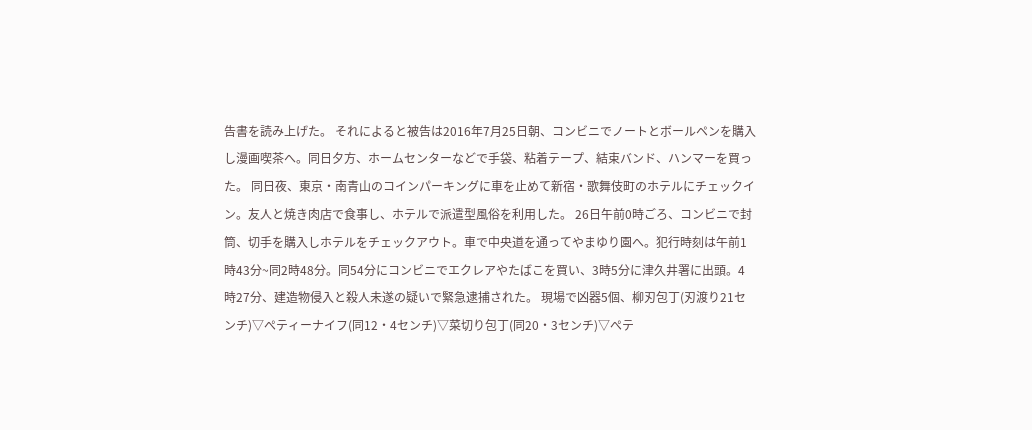告書を読み上げた。 それによると被告は2016年7月25日朝、コンビニでノートとボールペンを購入し漫画喫茶へ。同日夕方、ホームセンターなどで手袋、粘着テープ、結束バンド、ハンマーを買った。 同日夜、東京・南青山のコインパーキングに車を止めて新宿・歌舞伎町のホテルにチェックイン。友人と焼き肉店で食事し、ホテルで派遣型風俗を利用した。 26日午前0時ごろ、コンビニで封筒、切手を購入しホテルをチェックアウト。車で中央道を通ってやまゆり園へ。犯行時刻は午前1時43分~同2時48分。同54分にコンビニでエクレアやたばこを買い、3時5分に津久井署に出頭。4時27分、建造物侵入と殺人未遂の疑いで緊急逮捕された。 現場で凶器5個、柳刃包丁(刃渡り21センチ)▽ぺティーナイフ(同12・4センチ)▽菜切り包丁(同20・3センチ)▽ぺテ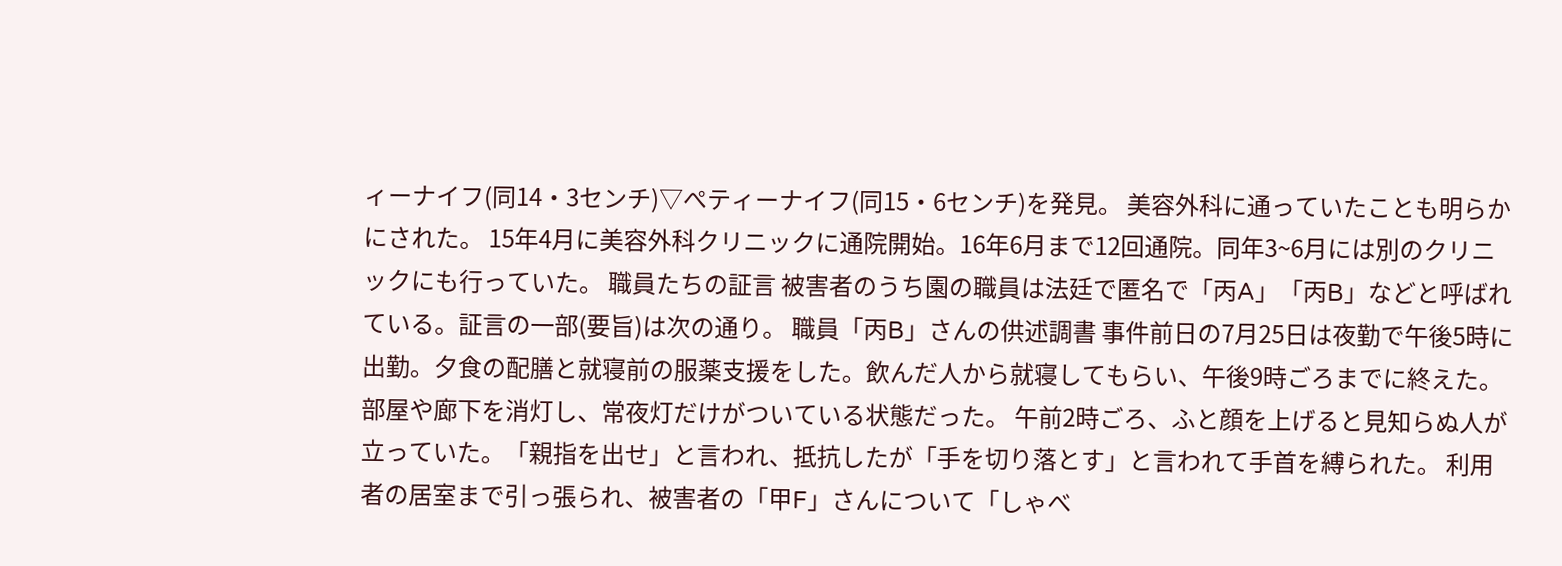ィーナイフ(同14・3センチ)▽ぺティーナイフ(同15・6センチ)を発見。 美容外科に通っていたことも明らかにされた。 15年4月に美容外科クリニックに通院開始。16年6月まで12回通院。同年3~6月には別のクリニックにも行っていた。 職員たちの証言 被害者のうち園の職員は法廷で匿名で「丙A」「丙B」などと呼ばれている。証言の一部(要旨)は次の通り。 職員「丙B」さんの供述調書 事件前日の7月25日は夜勤で午後5時に出勤。夕食の配膳と就寝前の服薬支援をした。飲んだ人から就寝してもらい、午後9時ごろまでに終えた。部屋や廊下を消灯し、常夜灯だけがついている状態だった。 午前2時ごろ、ふと顔を上げると見知らぬ人が立っていた。「親指を出せ」と言われ、抵抗したが「手を切り落とす」と言われて手首を縛られた。 利用者の居室まで引っ張られ、被害者の「甲F」さんについて「しゃべ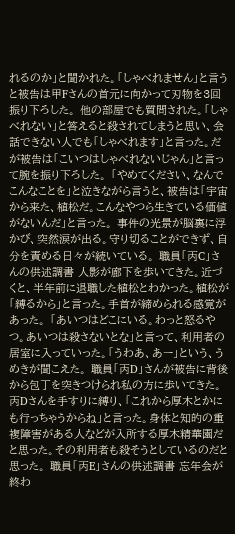れるのか」と聞かれた。「しゃべれません」と言うと被告は甲Fさんの首元に向かって刃物を3回振り下ろした。 他の部屋でも質問された。「しゃべれない」と答えると殺されてしまうと思い、会話できない人でも「しゃべれます」と言った。だが被告は「こいつはしゃべれないじゃん」と言って腕を振り下ろした。 「やめてください、なんでこんなことを」と泣きながら言うと、被告は「宇宙から来た、植松だ。こんなやつら生きている価値がないんだ」と言った。 事件の光景が脳裏に浮かび、突然涙が出る。守り切ることができず、自分を責める日々が続いている。 職員「丙C」さんの供述調書 人影が廊下を歩いてきた。近づくと、半年前に退職した植松とわかった。植松が「縛るから」と言った。手首が締められる感覚があった。 「あいつはどこにいる。わっと怒るやつ。あいつは殺さないとな」と言って、利用者の居室に入っていった。「うわあ、あー」という、うめきが聞こえた。 職員「丙D」さんが被告に背後から包丁を突きつけられ私の方に歩いてきた。丙Dさんを手すりに縛り、「これから厚木とかにも行っちゃうからね」と言った。身体と知的の重複障害がある人などが入所する厚木精華園だと思った。その利用者も殺そうとしているのだと思った。 職員「丙E」さんの供述調書 忘年会が終わ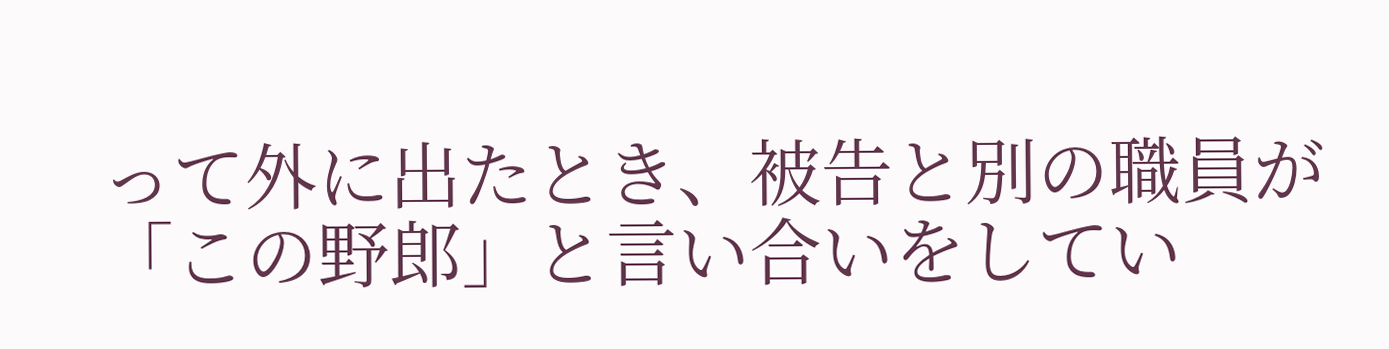って外に出たとき、被告と別の職員が「この野郎」と言い合いをしてい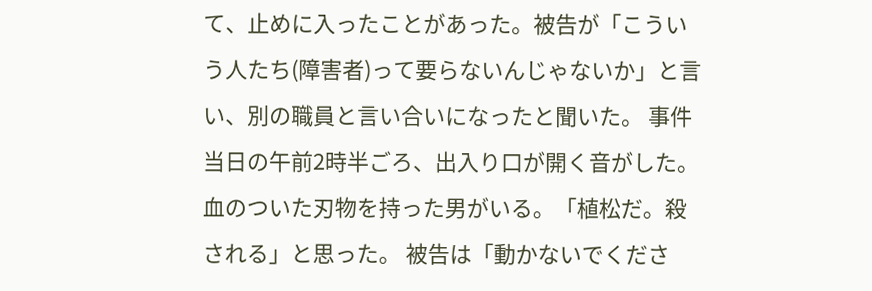て、止めに入ったことがあった。被告が「こういう人たち(障害者)って要らないんじゃないか」と言い、別の職員と言い合いになったと聞いた。 事件当日の午前2時半ごろ、出入り口が開く音がした。血のついた刃物を持った男がいる。「植松だ。殺される」と思った。 被告は「動かないでくださ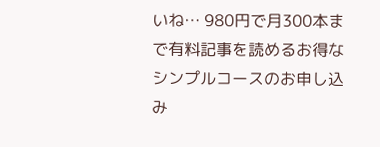いね… 980円で月300本まで有料記事を読めるお得なシンプルコースのお申し込み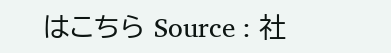はこちら Source : 社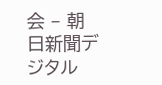会 – 朝日新聞デジタル